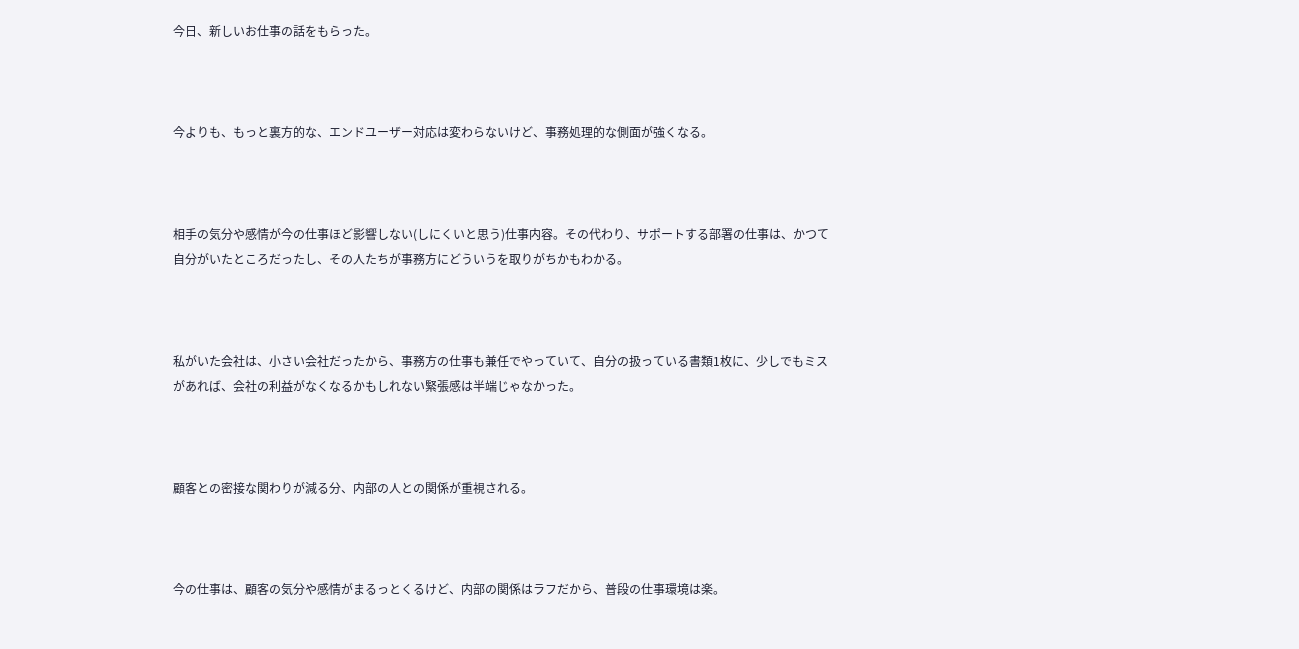今日、新しいお仕事の話をもらった。



今よりも、もっと裏方的な、エンドユーザー対応は変わらないけど、事務処理的な側面が強くなる。



相手の気分や感情が今の仕事ほど影響しない(しにくいと思う)仕事内容。その代わり、サポートする部署の仕事は、かつて自分がいたところだったし、その人たちが事務方にどういうを取りがちかもわかる。



私がいた会社は、小さい会社だったから、事務方の仕事も兼任でやっていて、自分の扱っている書類1枚に、少しでもミスがあれば、会社の利益がなくなるかもしれない緊張感は半端じゃなかった。



顧客との密接な関わりが減る分、内部の人との関係が重視される。



今の仕事は、顧客の気分や感情がまるっとくるけど、内部の関係はラフだから、普段の仕事環境は楽。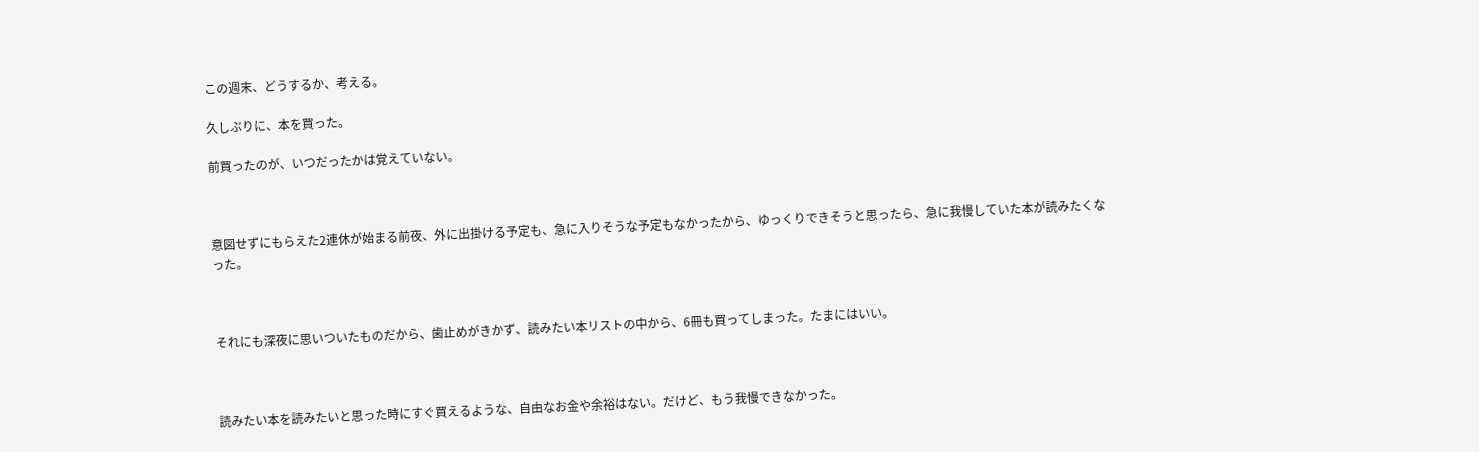この週末、どうするか、考える。

久しぶりに、本を買った。

前買ったのが、いつだったかは覚えていない。



意図せずにもらえた2連休が始まる前夜、外に出掛ける予定も、急に入りそうな予定もなかったから、ゆっくりできそうと思ったら、急に我慢していた本が読みたくなった。



それにも深夜に思いついたものだから、歯止めがきかず、読みたい本リストの中から、6冊も買ってしまった。たまにはいい。



読みたい本を読みたいと思った時にすぐ買えるような、自由なお金や余裕はない。だけど、もう我慢できなかった。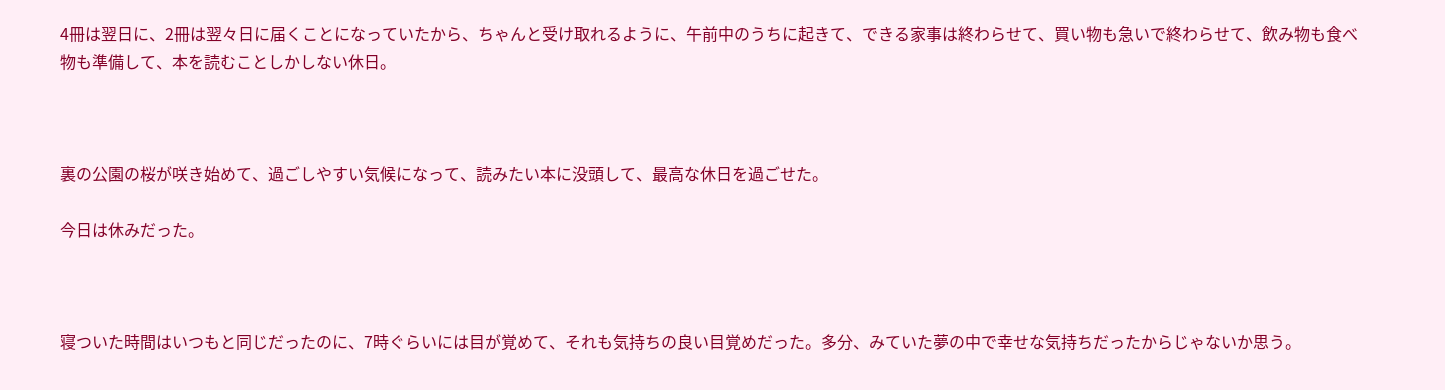4冊は翌日に、2冊は翌々日に届くことになっていたから、ちゃんと受け取れるように、午前中のうちに起きて、できる家事は終わらせて、買い物も急いで終わらせて、飲み物も食べ物も準備して、本を読むことしかしない休日。



裏の公園の桜が咲き始めて、過ごしやすい気候になって、読みたい本に没頭して、最高な休日を過ごせた。

今日は休みだった。



寝ついた時間はいつもと同じだったのに、7時ぐらいには目が覚めて、それも気持ちの良い目覚めだった。多分、みていた夢の中で幸せな気持ちだったからじゃないか思う。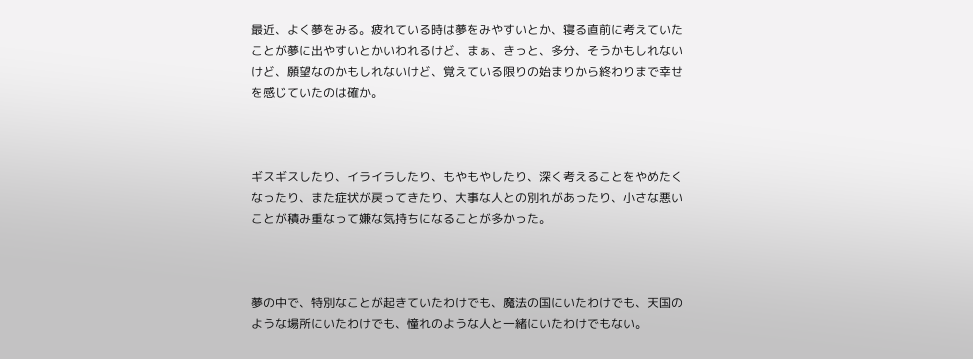最近、よく夢をみる。疲れている時は夢をみやすいとか、寝る直前に考えていたことが夢に出やすいとかいわれるけど、まぁ、きっと、多分、そうかもしれないけど、願望なのかもしれないけど、覚えている限りの始まりから終わりまで幸せを感じていたのは確か。



ギスギスしたり、イライラしたり、もやもやしたり、深く考えることをやめたくなったり、また症状が戻ってきたり、大事な人との別れがあったり、小さな悪いことが積み重なって嫌な気持ちになることが多かった。



夢の中で、特別なことが起きていたわけでも、魔法の国にいたわけでも、天国のような場所にいたわけでも、憧れのような人と一緒にいたわけでもない。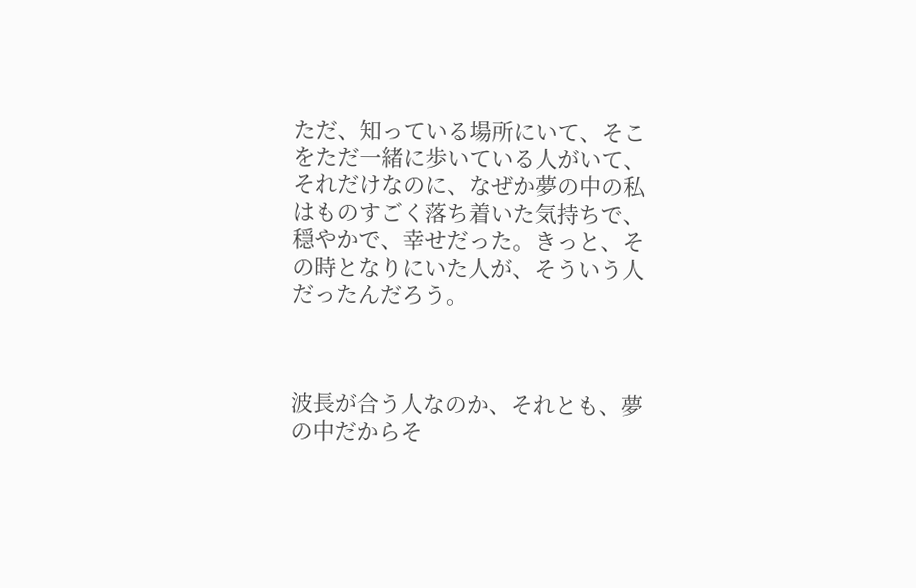ただ、知っている場所にいて、そこをただ一緒に歩いている人がいて、それだけなのに、なぜか夢の中の私はものすごく落ち着いた気持ちで、穏やかで、幸せだった。きっと、その時となりにいた人が、そういう人だったんだろう。



波長が合う人なのか、それとも、夢の中だからそ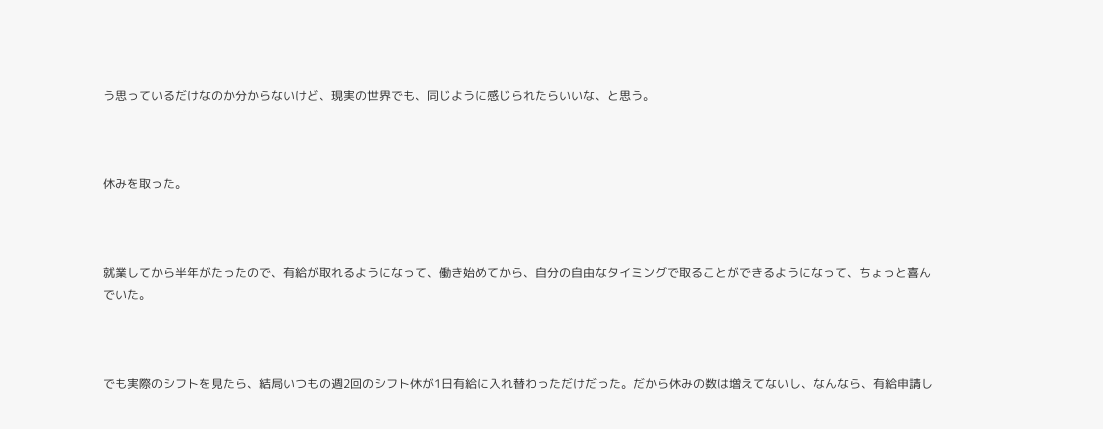う思っているだけなのか分からないけど、現実の世界でも、同じように感じられたらいいな、と思う。



休みを取った。



就業してから半年がたったので、有給が取れるようになって、働き始めてから、自分の自由なタイミングで取ることができるようになって、ちょっと喜んでいた。



でも実際のシフトを見たら、結局いつもの週2回のシフト休が1日有給に入れ替わっただけだった。だから休みの数は増えてないし、なんなら、有給申請し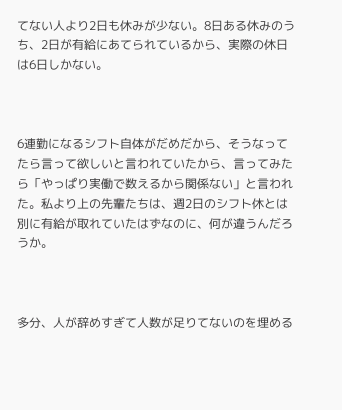てない人より2日も休みが少ない。8日ある休みのうち、2日が有給にあてられているから、実際の休日は6日しかない。



6連勤になるシフト自体がだめだから、そうなってたら言って欲しいと言われていたから、言ってみたら「やっぱり実働で数えるから関係ない」と言われた。私より上の先輩たちは、週2日のシフト休とは別に有給が取れていたはずなのに、何が違うんだろうか。



多分、人が辞めすぎて人数が足りてないのを埋める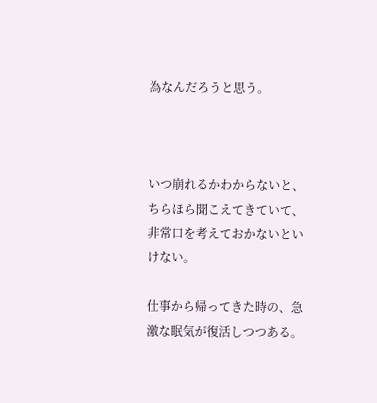為なんだろうと思う。



いつ崩れるかわからないと、ちらほら聞こえてきていて、非常口を考えておかないといけない。

仕事から帰ってきた時の、急激な眠気が復活しつつある。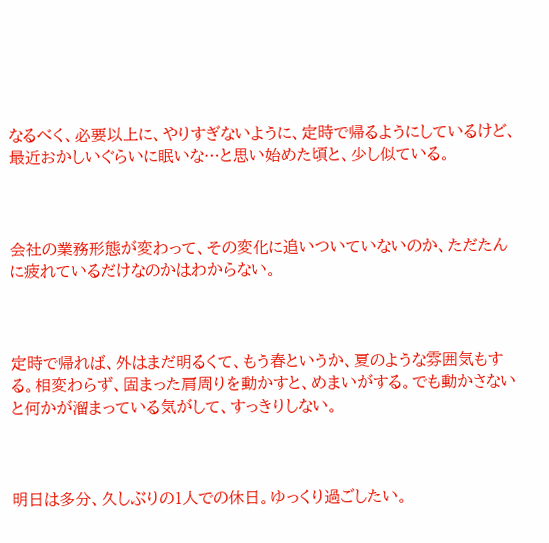なるべく、必要以上に、やりすぎないように、定時で帰るようにしているけど、最近おかしいぐらいに眠いな…と思い始めた頃と、少し似ている。



会社の業務形態が変わって、その変化に追いついていないのか、ただたんに疲れているだけなのかはわからない。



定時で帰れば、外はまだ明るくて、もう春というか、夏のような雰囲気もする。相変わらず、固まった肩周りを動かすと、めまいがする。でも動かさないと何かが溜まっている気がして、すっきりしない。



明日は多分、久しぶりの1人での休日。ゆっくり過ごしたい。